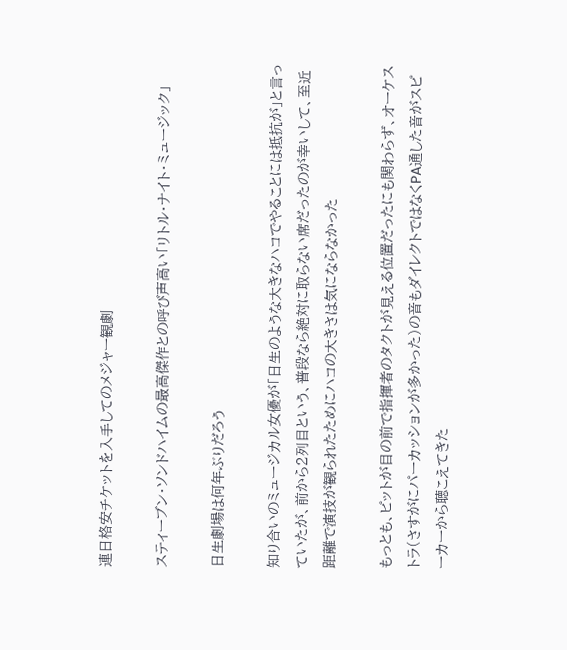連日格安チケットを入手してのメジャー観劇

スティーブン・ソンドハイムの最高傑作との呼び声高い「リトル・ナイト・ミュージック」

日生劇場は何年ぶりだろう

知り合いのミュージカル女優が「日生のような大きなハコでやることには抵抗が」と言っていたが、前から2列目という、普段なら絶対に取らない席だったのが幸いして、至近距離で演技が観られたためにハコの大きさは気にならなかった

もっとも、ピットが目の前で指揮者のタクトが見える位置だったにも関わらず、オーケストラ(さすがにパーカッションが多かった)の音もダイレクトではなくPA通した音がスピーカーから聴こえてきた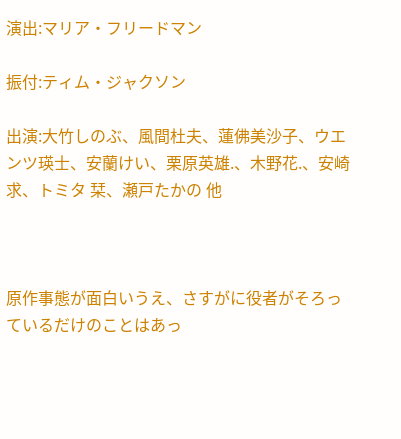演出:マリア・フリードマン

振付:ティム・ジャクソン

出演:大竹しのぶ、風間杜夫、蓮佛美沙子、ウエンツ瑛士、安蘭けい、栗原英雄.、木野花.、安崎 求、トミタ 栞、瀬戸たかの 他



原作事態が面白いうえ、さすがに役者がそろっているだけのことはあっ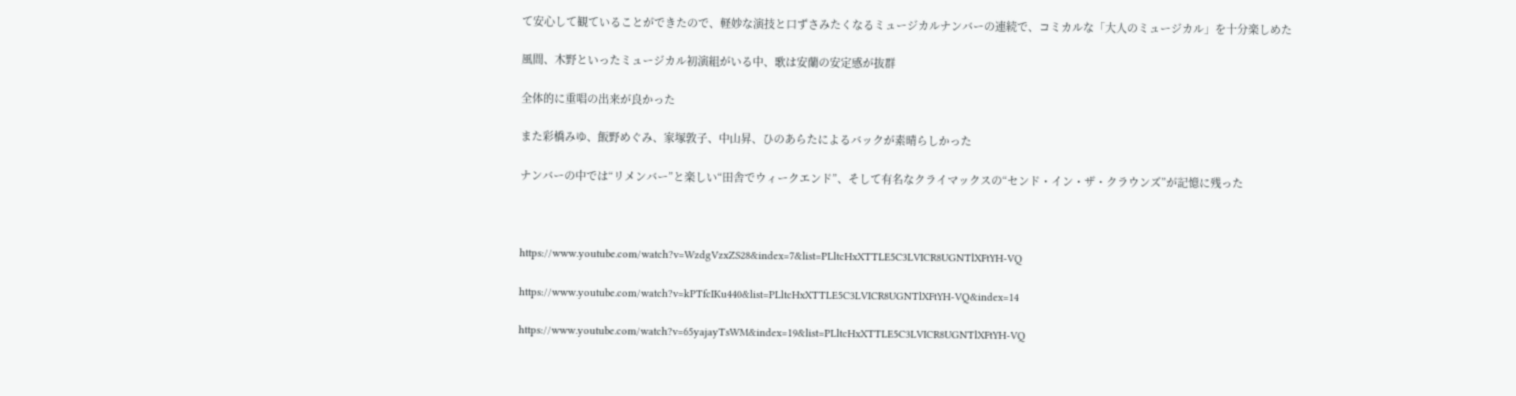て安心して観ていることができたので、軽妙な演技と口ずさみたくなるミュージカルナンバーの連続で、コミカルな「大人のミュージカル」を十分楽しめた

風間、木野といったミュージカル初演組がいる中、歌は安蘭の安定感が抜群

全体的に重唱の出来が良かった

また彩橋みゆ、飯野めぐみ、家塚敦子、中山昇、ひのあらたによるバックが素晴らしかった

ナンバーの中では“リメンバー”と楽しい“田舎でウィークエンド”、そして有名なクライマックスの“センド・イン・ザ・クラウンズ”が記憶に残った



https://www.youtube.com/watch?v=WzdgVzxZS28&index=7&list=PLltcHxXTTLE5C3LVICR8UGNTlXFtYH-VQ

https://www.youtube.com/watch?v=kPTfcIKu440&list=PLltcHxXTTLE5C3LVICR8UGNTlXFtYH-VQ&index=14

https://www.youtube.com/watch?v=65yajayTsWM&index=19&list=PLltcHxXTTLE5C3LVICR8UGNTlXFtYH-VQ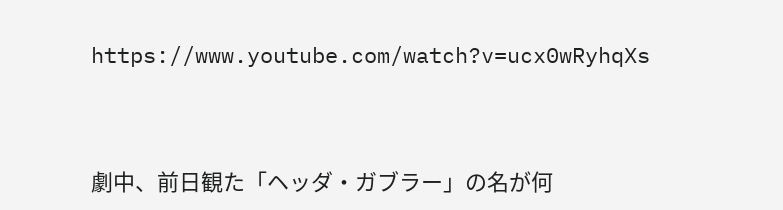https://www.youtube.com/watch?v=ucx0wRyhqXs



劇中、前日観た「ヘッダ・ガブラー」の名が何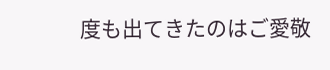度も出てきたのはご愛敬